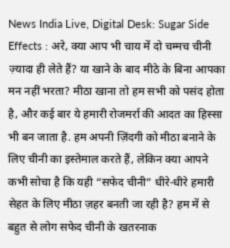News India Live, Digital Desk: Sugar Side Effects : अरे, क्या आप भी चाय में दो चम्मच चीनी ज़्यादा ही लेते हैं? या खाने के बाद मीठे के बिना आपका मन नहीं भरता? मीठा खाना तो हम सभी को पसंद होता है, और कई बार ये हमारी रोजमर्रा की आदत का हिस्सा भी बन जाता है. हम अपनी ज़िंदगी को मीठा बनाने के लिए चीनी का इस्तेमाल करते हैं, लेकिन क्या आपने कभी सोचा है कि यही “सफेद चीनी” धीरे-धीरे हमारी सेहत के लिए मीठा ज़हर बनती जा रही है? हम में से बहुत से लोग सफेद चीनी के खतरनाक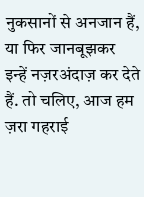नुकसानों से अनजान हैं, या फिर जानबूझकर इन्हें नज़रअंदाज़ कर देते हैं. तो चलिए, आज हम ज़रा गहराई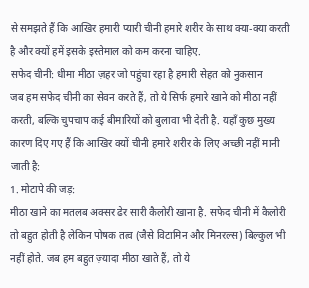से समझते हैं कि आखिर हमारी प्यारी चीनी हमारे शरीर के साथ क्या-क्या करती है और क्यों हमें इसके इस्तेमाल को कम करना चाहिए.
सफेद चीनी: धीमा मीठा ज़हर जो पहुंचा रहा है हमारी सेहत को नुकसान
जब हम सफेद चीनी का सेवन करते हैं, तो ये सिर्फ हमारे खाने को मीठा नहीं करती, बल्कि चुपचाप कई बीमारियों को बुलावा भी देती है. यहाँ कुछ मुख्य कारण दिए गए हैं कि आखिर क्यों चीनी हमारे शरीर के लिए अच्छी नहीं मानी जाती है:
1. मोटापे की जड़:
मीठा खाने का मतलब अक्सर ढेर सारी कैलोरी खाना है. सफेद चीनी में कैलोरी तो बहुत होती है लेकिन पोषक तत्व (जैसे विटामिन और मिनरल्स) बिल्कुल भी नहीं होते. जब हम बहुत ज़्यादा मीठा खाते हैं, तो ये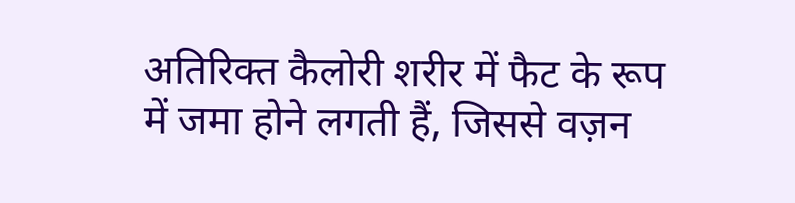अतिरिक्त कैलोरी शरीर में फैट के रूप में जमा होने लगती हैं, जिससे वज़न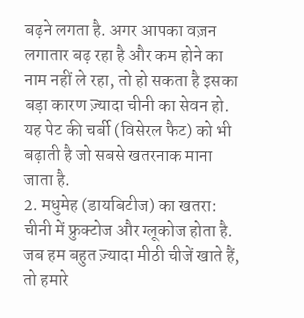बढ़ने लगता है. अगर आपका वज़न लगातार बढ़ रहा है और कम होने का नाम नहीं ले रहा, तो हो सकता है इसका बड़ा कारण ज़्यादा चीनी का सेवन हो. यह पेट की चर्बी (विसेरल फैट) को भी बढ़ाती है जो सबसे खतरनाक माना जाता है.
2. मधुमेह (डायबिटीज) का खतरा:
चीनी में फ्रुक्टोज और ग्लूकोज होता है. जब हम बहुत ज़्यादा मीठी चीजें खाते हैं, तो हमारे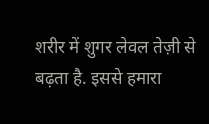शरीर में शुगर लेवल तेज़ी से बढ़ता है. इससे हमारा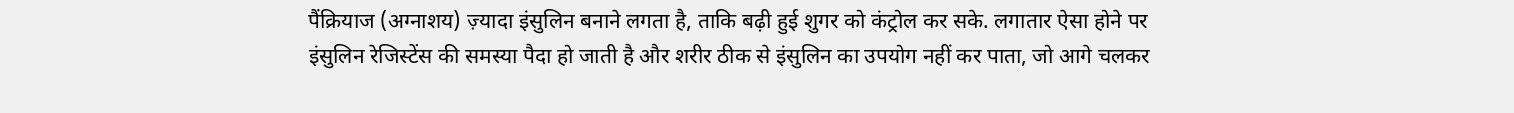पैंक्रियाज (अग्नाशय) ज़्यादा इंसुलिन बनाने लगता है, ताकि बढ़ी हुई शुगर को कंट्रोल कर सके. लगातार ऐसा होने पर इंसुलिन रेजिस्टेंस की समस्या पैदा हो जाती है और शरीर ठीक से इंसुलिन का उपयोग नहीं कर पाता, जो आगे चलकर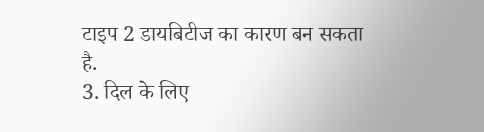टाइप 2 डायबिटीज का कारण बन सकता है.
3. दिल के लिए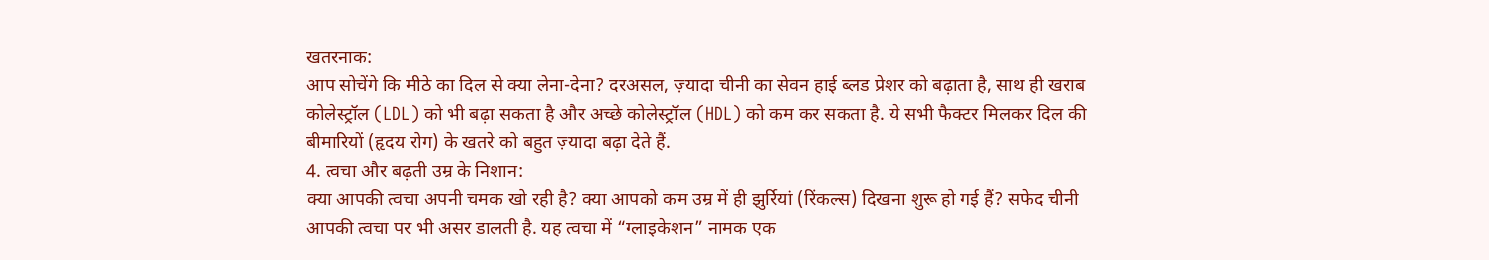खतरनाक:
आप सोचेंगे कि मीठे का दिल से क्या लेना-देना? दरअसल, ज़्यादा चीनी का सेवन हाई ब्लड प्रेशर को बढ़ाता है, साथ ही खराब कोलेस्ट्रॉल (LDL) को भी बढ़ा सकता है और अच्छे कोलेस्ट्रॉल (HDL) को कम कर सकता है. ये सभी फैक्टर मिलकर दिल की बीमारियों (हृदय रोग) के खतरे को बहुत ज़्यादा बढ़ा देते हैं.
4. त्वचा और बढ़ती उम्र के निशान:
क्या आपकी त्वचा अपनी चमक खो रही है? क्या आपको कम उम्र में ही झुर्रियां (रिंकल्स) दिखना शुरू हो गई हैं? सफेद चीनी आपकी त्वचा पर भी असर डालती है. यह त्वचा में “ग्लाइकेशन” नामक एक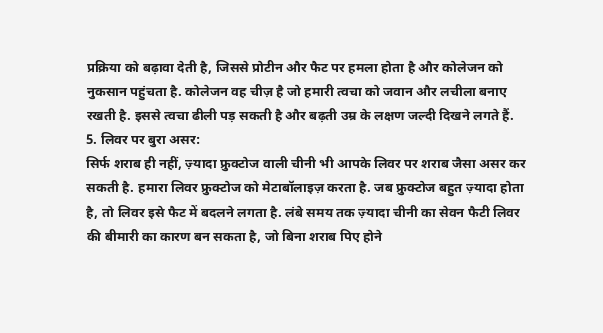प्रक्रिया को बढ़ावा देती है, जिससे प्रोटीन और फैट पर हमला होता है और कोलेजन को नुकसान पहुंचता है. कोलेजन वह चीज़ है जो हमारी त्वचा को जवान और लचीला बनाए रखती है. इससे त्वचा ढीली पड़ सकती है और बढ़ती उम्र के लक्षण जल्दी दिखने लगते हैं.
5. लिवर पर बुरा असर:
सिर्फ शराब ही नहीं, ज़्यादा फ्रुक्टोज वाली चीनी भी आपके लिवर पर शराब जैसा असर कर सकती है. हमारा लिवर फ्रुक्टोज को मेटाबॉलाइज़ करता है. जब फ्रुक्टोज बहुत ज़्यादा होता है, तो लिवर इसे फैट में बदलने लगता है. लंबे समय तक ज़्यादा चीनी का सेवन फैटी लिवर की बीमारी का कारण बन सकता है, जो बिना शराब पिए होने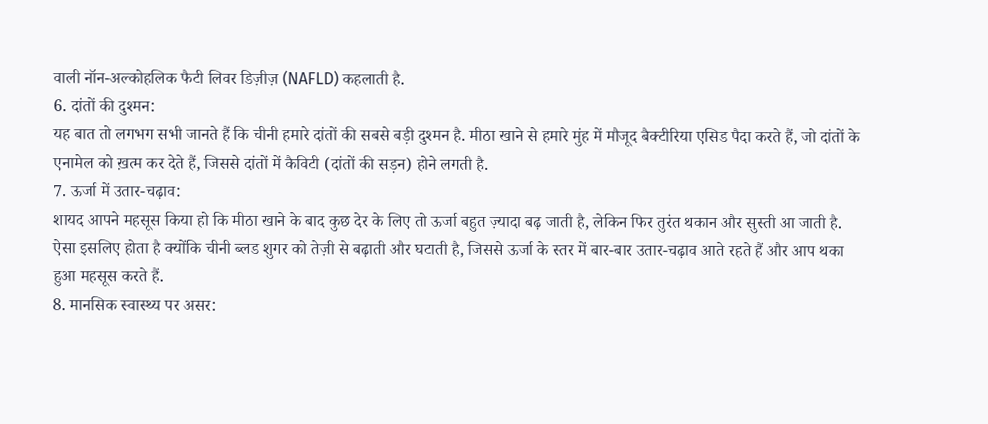वाली नॉन-अल्कोहलिक फैटी लिवर डिज़ीज़ (NAFLD) कहलाती है.
6. दांतों की दुश्मन:
यह बात तो लगभग सभी जानते हैं कि चीनी हमारे दांतों की सबसे बड़ी दुश्मन है. मीठा खाने से हमारे मुंह में मौजूद बैक्टीरिया एसिड पैदा करते हैं, जो दांतों के एनामेल को ख़त्म कर देते हैं, जिससे दांतों में कैविटी (दांतों की सड़न) होने लगती है.
7. ऊर्जा में उतार-चढ़ाव:
शायद आपने महसूस किया हो कि मीठा खाने के बाद कुछ देर के लिए तो ऊर्जा बहुत ज़्यादा बढ़ जाती है, लेकिन फिर तुरंत थकान और सुस्ती आ जाती है. ऐसा इसलिए होता है क्योंकि चीनी ब्लड शुगर को तेज़ी से बढ़ाती और घटाती है, जिससे ऊर्जा के स्तर में बार-बार उतार-चढ़ाव आते रहते हैं और आप थका हुआ महसूस करते हैं.
8. मानसिक स्वास्थ्य पर असर: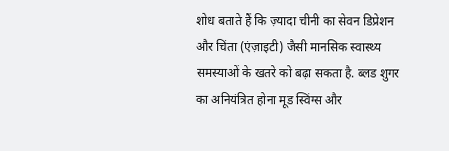शोध बताते हैं कि ज़्यादा चीनी का सेवन डिप्रेशन और चिंता (एंज़ाइटी) जैसी मानसिक स्वास्थ्य समस्याओं के खतरे को बढ़ा सकता है. ब्लड शुगर का अनियंत्रित होना मूड स्विंग्स और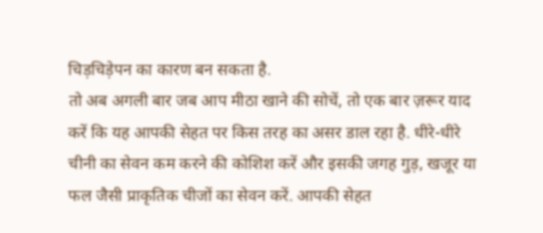चिड़चिड़ेपन का कारण बन सकता है.
तो अब अगली बार जब आप मीठा खाने की सोचें, तो एक बार ज़रूर याद करें कि यह आपकी सेहत पर किस तरह का असर डाल रहा है. धीरे-धीरे चीनी का सेवन कम करने की कोशिश करें और इसकी जगह गुड़, खजूर या फल जैसी प्राकृतिक चीजों का सेवन करें. आपकी सेहत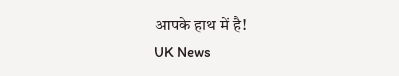आपके हाथ में है!
UK News